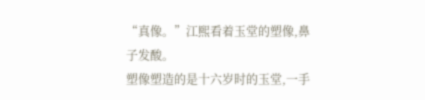“真像。”江熙看着玉堂的塑像,鼻子发酸。
塑像塑造的是十六岁时的玉堂,一手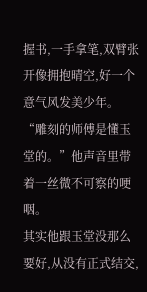握书,一手拿笔,双臂张开像拥抱晴空,好一个意气风发美少年。
“雕刻的师傅是懂玉堂的。”他声音里带着一丝微不可察的哽咽。
其实他跟玉堂没那么要好,从没有正式结交,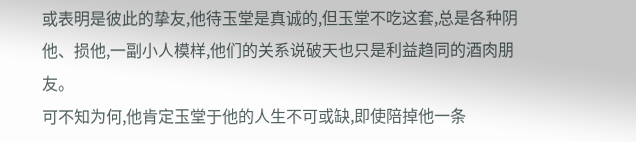或表明是彼此的挚友,他待玉堂是真诚的,但玉堂不吃这套,总是各种阴他、损他,一副小人模样,他们的关系说破天也只是利益趋同的酒肉朋友。
可不知为何,他肯定玉堂于他的人生不可或缺,即使陪掉他一条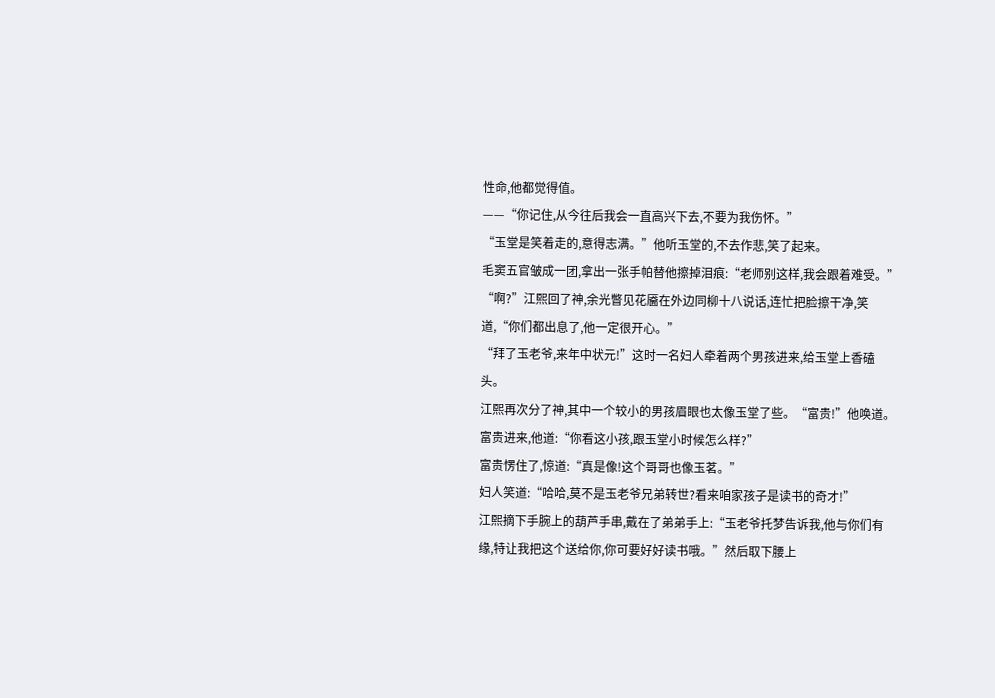性命,他都觉得值。
——“你记住,从今往后我会一直高兴下去,不要为我伤怀。”
“玉堂是笑着走的,意得志满。”他听玉堂的,不去作悲,笑了起来。
毛窦五官皱成一团,拿出一张手帕替他擦掉泪痕:“老师别这样,我会跟着难受。”
“啊?”江熙回了神,余光瞥见花靥在外边同柳十八说话,连忙把脸擦干净,笑道,“你们都出息了,他一定很开心。”
“拜了玉老爷,来年中状元!”这时一名妇人牵着两个男孩进来,给玉堂上香磕头。
江熙再次分了神,其中一个较小的男孩眉眼也太像玉堂了些。“富贵!”他唤道。
富贵进来,他道:“你看这小孩,跟玉堂小时候怎么样?”
富贵愣住了,惊道:“真是像!这个哥哥也像玉茗。”
妇人笑道:“哈哈,莫不是玉老爷兄弟转世?看来咱家孩子是读书的奇才!”
江熙摘下手腕上的葫芦手串,戴在了弟弟手上:“玉老爷托梦告诉我,他与你们有缘,特让我把这个送给你,你可要好好读书哦。”然后取下腰上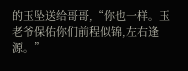的玉坠送给哥哥,“你也一样。玉老爷保佑你们前程似锦,左右逢源。”